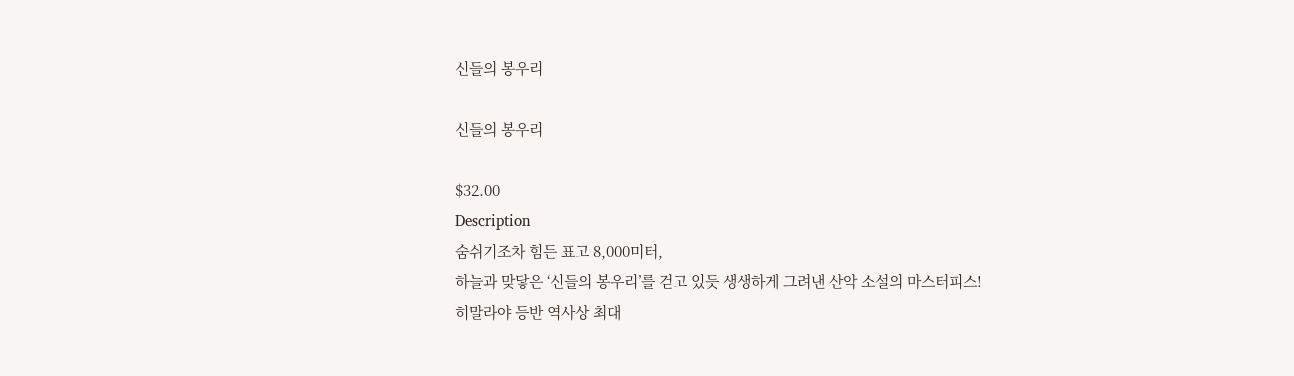신들의 봉우리

신들의 봉우리

$32.00
Description
숨쉬기조차 힘든 표고 8,000미터,
하늘과 맞닿은 ‘신들의 봉우리’를 걷고 있듯 생생하게 그려낸 산악 소설의 마스터피스!
히말라야 등반 역사상 최대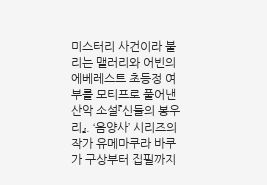미스터리 사건이라 불리는 맬러리와 어빈의 에베레스트 초등정 여부를 모티프로 풀어낸 산악 소설『신들의 봉우리』. ‘음양사’ 시리즈의 작가 유메마쿠라 바쿠가 구상부터 집필까지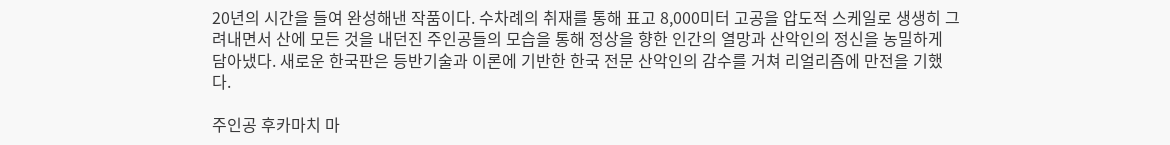20년의 시간을 들여 완성해낸 작품이다. 수차례의 취재를 통해 표고 8,000미터 고공을 압도적 스케일로 생생히 그려내면서 산에 모든 것을 내던진 주인공들의 모습을 통해 정상을 향한 인간의 열망과 산악인의 정신을 농밀하게 담아냈다. 새로운 한국판은 등반기술과 이론에 기반한 한국 전문 산악인의 감수를 거쳐 리얼리즘에 만전을 기했다.

주인공 후카마치 마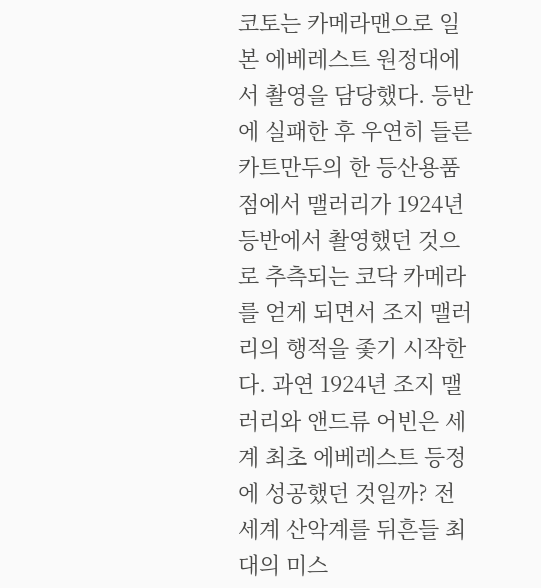코토는 카메라맨으로 일본 에베레스트 원정대에서 촬영을 담당했다. 등반에 실패한 후 우연히 들른 카트만두의 한 등산용품점에서 맬러리가 1924년 등반에서 촬영했던 것으로 추측되는 코닥 카메라를 얻게 되면서 조지 맬러리의 행적을 좇기 시작한다. 과연 1924년 조지 맬러리와 앤드류 어빈은 세계 최초 에베레스트 등정에 성공했던 것일까? 전 세계 산악계를 뒤흔들 최대의 미스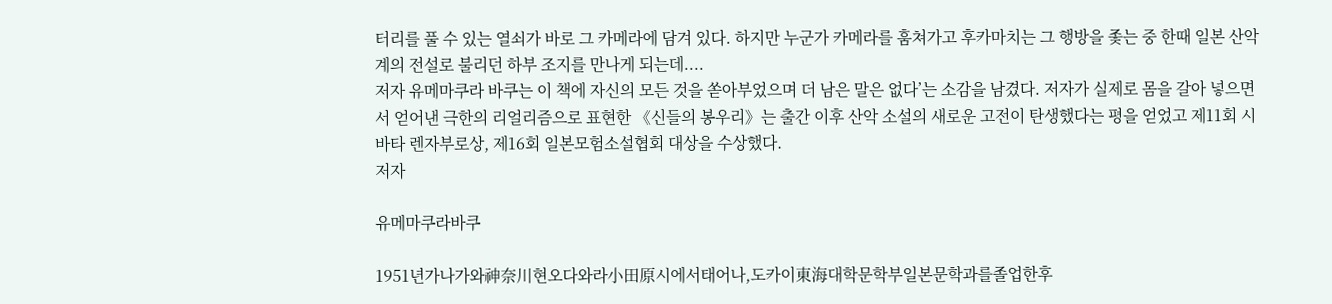터리를 풀 수 있는 열쇠가 바로 그 카메라에 담겨 있다. 하지만 누군가 카메라를 훔쳐가고 후카마치는 그 행방을 좇는 중 한때 일본 산악계의 전설로 불리던 하부 조지를 만나게 되는데....
저자 유메마쿠라 바쿠는 이 책에 자신의 모든 것을 쏟아부었으며 더 남은 말은 없다’는 소감을 남겼다. 저자가 실제로 몸을 갈아 넣으면서 얻어낸 극한의 리얼리즘으로 표현한 《신들의 봉우리》는 출간 이후 산악 소설의 새로운 고전이 탄생했다는 평을 얻었고 제11회 시바타 렌자부로상, 제16회 일본모험소설협회 대상을 수상했다.
저자

유메마쿠라바쿠

1951년가나가와神奈川현오다와라小田原시에서태어나,도카이東海대학문학부일본문학과를졸업한후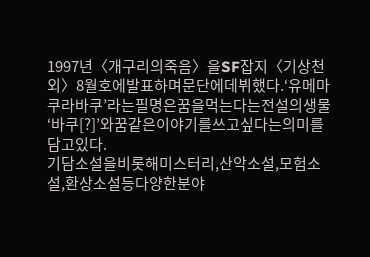1997년〈개구리의죽음〉을SF잡지〈기상천외〉8월호에발표하며문단에데뷔했다.‘유메마쿠라바쿠’라는필명은꿈을먹는다는전설의생물‘바쿠[?]’와꿈같은이야기를쓰고싶다는의미를담고있다.
기담소설을비롯해미스터리,산악소설,모험소설,환상소설등다양한분야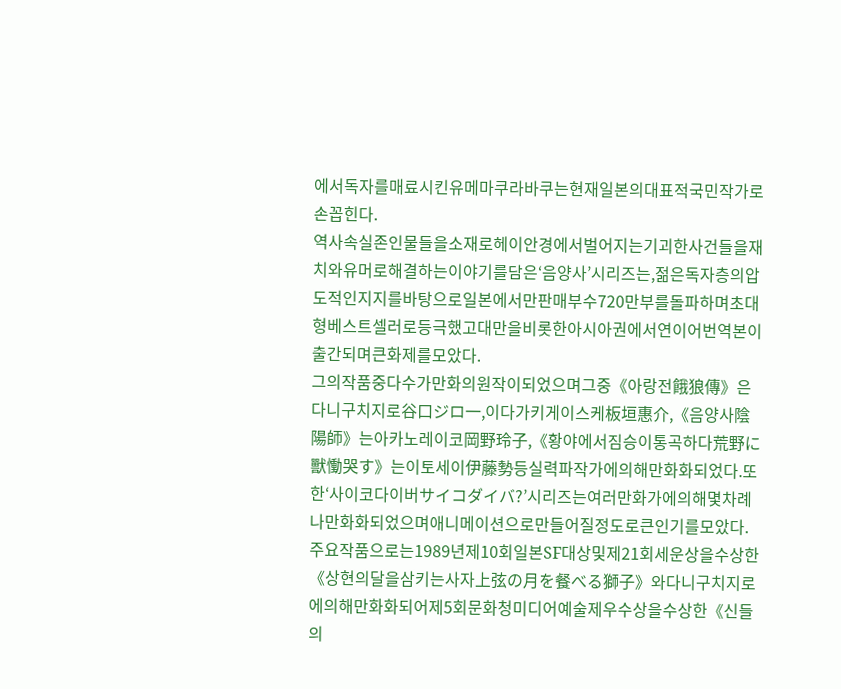에서독자를매료시킨유메마쿠라바쿠는현재일본의대표적국민작가로손꼽힌다.
역사속실존인물들을소재로헤이안경에서벌어지는기괴한사건들을재치와유머로해결하는이야기를담은‘음양사’시리즈는,젊은독자층의압도적인지지를바탕으로일본에서만판매부수720만부를돌파하며초대형베스트셀러로등극했고대만을비롯한아시아권에서연이어번역본이출간되며큰화제를모았다.
그의작품중다수가만화의원작이되었으며그중《아랑전餓狼傳》은다니구치지로谷口ジロ一,이다가키게이스케板垣惠介,《음양사陰陽師》는아카노레이코岡野玲子,《황야에서짐승이통곡하다荒野に獸慟哭す》는이토세이伊藤勢등실력파작가에의해만화화되었다.또한‘사이코다이버サイコダイバ?’시리즈는여러만화가에의해몇차례나만화화되었으며애니메이션으로만들어질정도로큰인기를모았다.
주요작품으로는1989년제10회일본SF대상및제21회세운상을수상한《상현의달을삼키는사자上弦の月を餐べる獅子》와다니구치지로에의해만화화되어제5회문화청미디어예술제우수상을수상한《신들의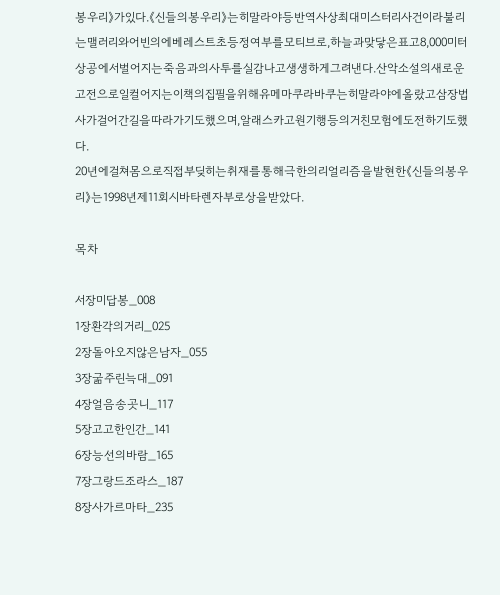봉우리》가있다.《신들의봉우리》는히말라야등반역사상최대미스터리사건이라불리는맬러리와어빈의에베레스트초등정여부를모티브로,하늘과맞닿은표고8,000미터상공에서벌어지는죽음과의사투를실감나고생생하게그려낸다.산악소설의새로운고전으로일컬어지는이책의집필을위해유메마쿠라바쿠는히말라야에올랐고삼장법사가걸어간길을따라가기도했으며,알래스카고원기행등의거친모험에도전하기도했다.
20년에걸쳐몸으로직접부딪히는취재를통해극한의리얼리즘을발현한《신들의봉우리》는1998년제11회시바타렌자부로상을받았다.

목차

서장미답봉_008
1장환각의거리_025
2장돌아오지않은남자_055
3장굶주린늑대_091
4장얼음송곳니_117
5장고고한인간_141
6장능선의바람_165
7장그랑드조라스_187
8장사가르마타_235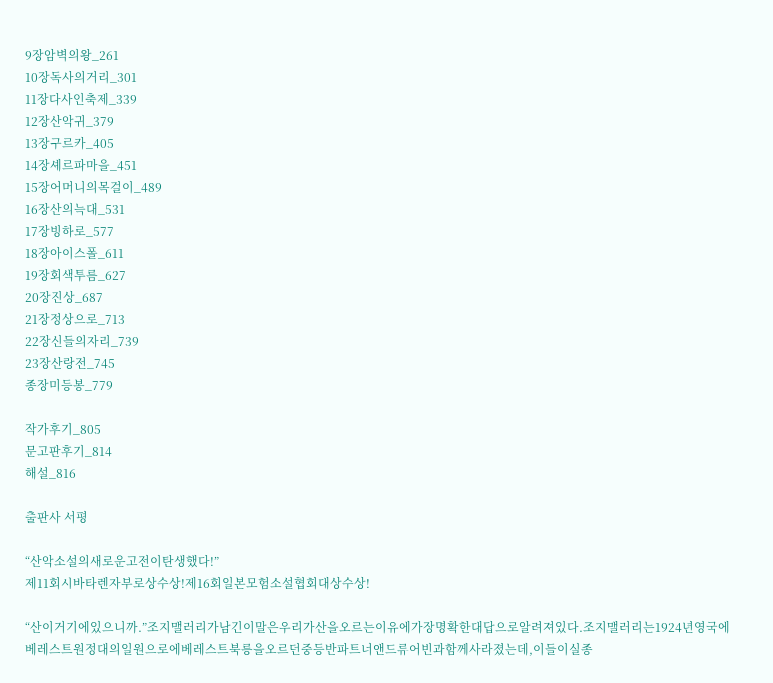9장암벽의왕_261
10장독사의거리_301
11장다사인축제_339
12장산악귀_379
13장구르카_405
14장셰르파마을_451
15장어머니의목걸이_489
16장산의늑대_531
17장빙하로_577
18장아이스폴_611
19장회색투름_627
20장진상_687
21장정상으로_713
22장신들의자리_739
23장산랑전_745
종장미등봉_779

작가후기_805
문고판후기_814
해설_816

출판사 서평

“산악소설의새로운고전이탄생했다!”
제11회시바타렌자부로상수상!제16회일본모험소설협회대상수상!

“산이거기에있으니까.”조지맬러리가남긴이말은우리가산을오르는이유에가장명확한대답으로알려져있다.조지맬러리는1924년영국에베레스트원정대의일원으로에베레스트북릉을오르던중등반파트너앤드류어빈과함께사라졌는데,이들이실종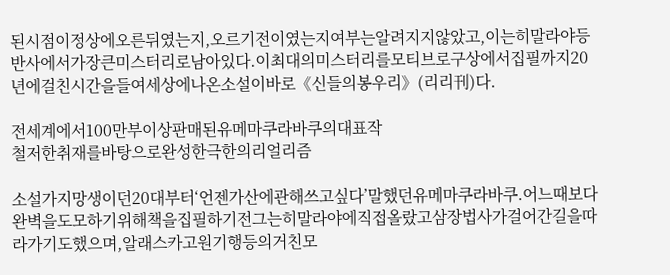된시점이정상에오른뒤였는지,오르기전이였는지여부는알려지지않았고,이는히말라야등반사에서가장큰미스터리로남아있다.이최대의미스터리를모티브로구상에서집필까지20년에걸친시간을들여세상에나온소설이바로《신들의봉우리》(리리刊)다.

전세계에서100만부이상판매된유메마쿠라바쿠의대표작
철저한취재를바탕으로완성한극한의리얼리즘

소설가지망생이던20대부터‘언젠가산에관해쓰고싶다’말했던유메마쿠라바쿠.어느때보다완벽을도모하기위해책을집필하기전그는히말라야에직접올랐고삼장법사가걸어간길을따라가기도했으며,알래스카고원기행등의거친모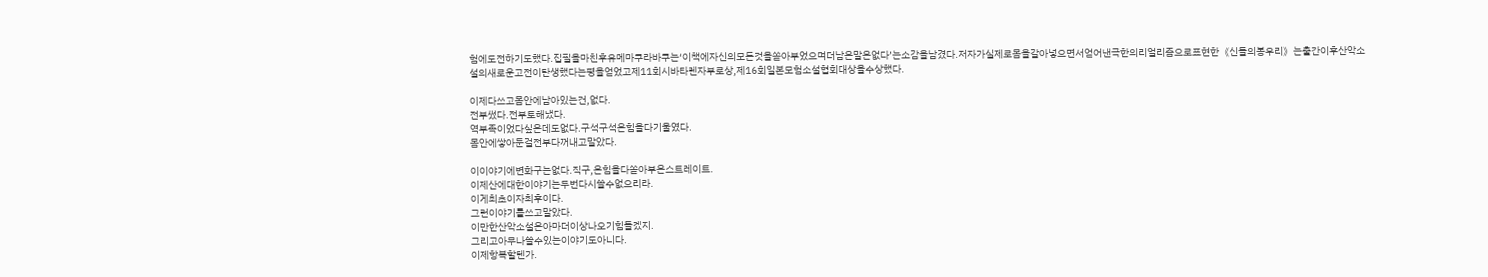험에도전하기도했다.집필을마친후유메마쿠라바쿠는‘이책에자신의모든것을쏟아부었으며더남은말은없다’는소감을남겼다.저자가실제로몸을갈아넣으면서얻어낸극한의리얼리즘으로표현한《신들의봉우리》는출간이후산악소설의새로운고전이탄생했다는평을얻었고제11회시바타렌자부로상,제16회일본모험소설협회대상을수상했다.

이제다쓰고몸안에남아있는건,없다.
전부썼다.전부토해냈다.
역부족이었다싶은데도없다.구석구석온힘을다기울였다.
몸안에쌓아둔걸전부다꺼내고말았다.

이이야기에변화구는없다.직구,온힘을다쏟아부은스트레이트.
이제산에대한이야기는두번다시쓸수없으리라.
이게최초이자최후이다.
그런이야기를쓰고말았다.
이만한산악소설은아마더이상나오기힘들겠지.
그리고아무나쓸수있는이야기도아니다.
이제항복할텐가.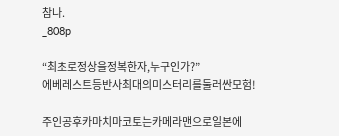참나.
_808p

“최초로정상을정복한자,누구인가?”
에베레스트등반사최대의미스터리를둘러싼모험!

주인공후카마치마코토는카메라맨으로일본에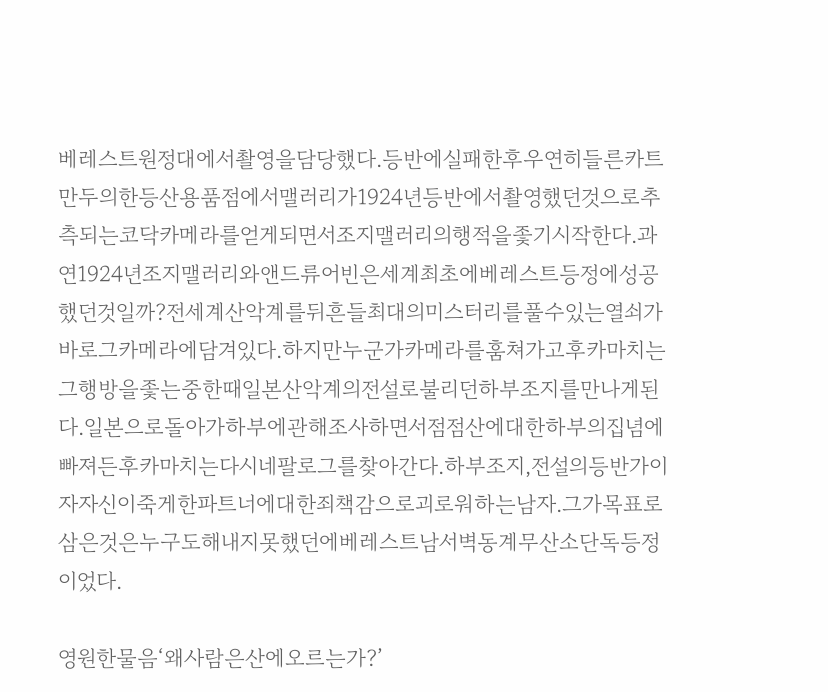베레스트원정대에서촬영을담당했다.등반에실패한후우연히들른카트만두의한등산용품점에서맬러리가1924년등반에서촬영했던것으로추측되는코닥카메라를얻게되면서조지맬러리의행적을좇기시작한다.과연1924년조지맬러리와앤드류어빈은세계최초에베레스트등정에성공했던것일까?전세계산악계를뒤흔들최대의미스터리를풀수있는열쇠가바로그카메라에담겨있다.하지만누군가카메라를훔쳐가고후카마치는그행방을좇는중한때일본산악계의전설로불리던하부조지를만나게된다.일본으로돌아가하부에관해조사하면서점점산에대한하부의집념에빠져든후카마치는다시네팔로그를찾아간다.하부조지,전설의등반가이자자신이죽게한파트너에대한죄책감으로괴로워하는남자.그가목표로삼은것은누구도해내지못했던에베레스트남서벽동계무산소단독등정이었다.

영원한물음‘왜사람은산에오르는가?’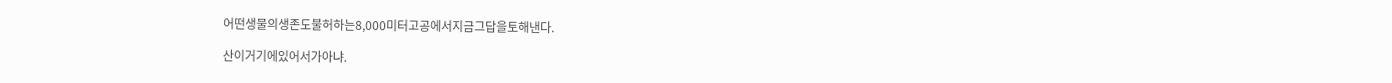어떤생물의생존도불허하는8,000미터고공에서지금그답을토해낸다.

산이거기에있어서가아냐.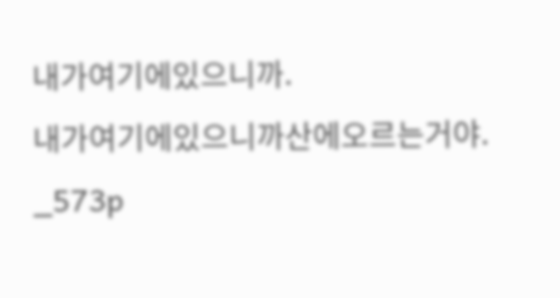내가여기에있으니까.
내가여기에있으니까산에오르는거야.
_573p